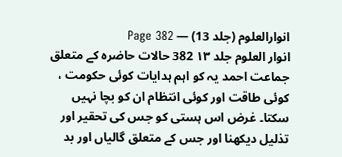انوارالعلوم (جلد 13) — Page 382
انوار العلوم جلد ۱۳ 382 حالات حاضرہ کے متعلق جماعت احمد یہ کو اہم ہدایات کوئی حکومت ، کوئی طاقت اور کوئی انتظام ان کو بچا نہیں سکتا۔ غرض اس ہستی کو جس کی تحقیر اور تذلیل دیکھنا اور جس کے متعلق گالیاں اور بد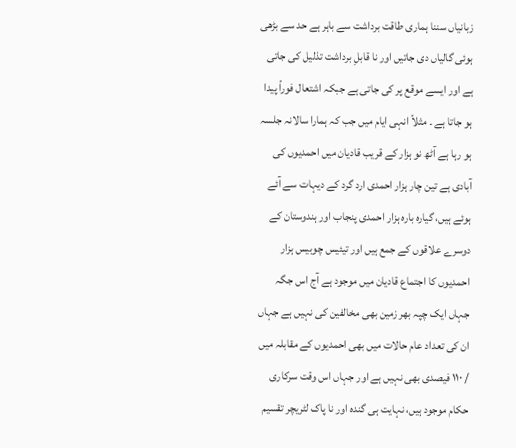زبانیاں سننا ہماری طاقت برداشت سے باہر ہے حد سے بڑھی ہوئی گالیاں دی جاتیں اور نا قابلِ برداشت تذلیل کی جاتی ہے اور ایسے موقع پر کی جاتی ہے جبکہ اشتعال فوراً پیدا ہو جاتا ہے ۔ مثلاً انہی ایام میں جب کہ ہمارا سالانہ جلسہ ہو رہا ہے آٹھ نو ہزار کے قریب قادیان میں احمدیوں کی آبادی ہے تین چار ہزار احمدی ارد گرد کے دیہات سے آئے ہوئے ہیں، گیارہ بارہ ہزار احمدی پنجاب اور ہندوستان کے دوسرے علاقوں کے جمع ہیں اور تیئیس چوبیس ہزار احمدیوں کا اجتماع قادیان میں موجود ہے آج اس جگہ جہاں ایک چپہ بھر زمین بھی مخالفین کی نہیں ہے جہاں ان کی تعداد عام حالات میں بھی احمدیوں کے مقابلہ میں / ۱۱۰ فیصدی بھی نہیں ہے اور جہاں اس وقت سرکاری حکام موجود ہیں، نہایت ہی گندہ اور نا پاک لٹریچر تقسیم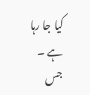کیا جا رہا ہے ۔ جس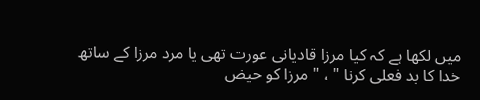میں لکھا ہے کہ کیا مرزا قادیانی عورت تھی یا مرد مرزا کے ساتھ خدا کا بد فعلی کرنا " ، " مرزا کو حیض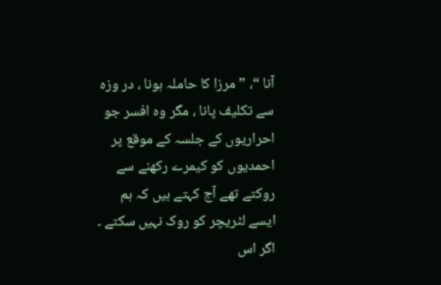آنا “، ” مرزا کا حاملہ ہونا ، در وزہ سے تکلیف پانا ، مگر وہ افسر جو احراریوں کے جلسہ کے موقع پر احمدیوں کو کیمرے رکھنے سے روکتے تھے آج کہتے ہیں کہ ہم ایسے لٹریچر کو روک نہیں سکتے ۔ اگر اس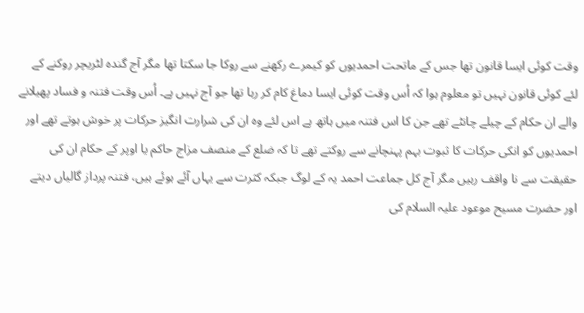وقت کوئی ایسا قانون تھا جس کے ماتحت احمدیوں کو کیمرے رکھنے سے روکا جا سکتا تھا مگر آج گندہ لٹریچر روکنے کے لئے کوئی قانون نہیں تو معلوم ہوا کہ اُس وقت کوئی ایسا دماغ کام کر رہا تھا جو آج نہیں ہے۔ اُس وقت فتنہ و فساد پھیلانے والے ان حکام کے چیلے چانٹے تھے جن کا اس فتنہ میں ہاتھ ہے اس لئے وہ ان کی شرارت انگیز حرکات پر خوش ہوتے تھے اور احمدیوں کو انکی حرکات کا ثبوت بہم پہنچانے سے روکتے تھے تا کہ ضلع کے منصف مزاج حاکم یا اوپر کے حکام ان کی حقیقت سے نا واقف رہیں مگر آج کل جماعت احمد یہ کے لوگ جبکہ کثرت سے یہاں آئے ہوئے ہیں، فتنہ پرداز گالیاں دیتے اور حضرت مسیح موعود علیہ السلام کی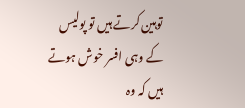توہین کرتے ہیں تو پولیس کے وہی افسر خوش ہوتے ہیں کہ وہ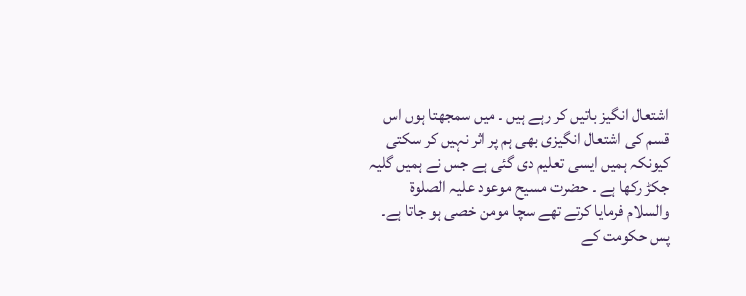اشتعال انگیز باتیں کر رہے ہیں ۔ میں سمجھتا ہوں اس قسم کی اشتعال انگیزی بھی ہم پر اثر نہیں کر سکتی کیونکہ ہمیں ایسی تعلیم دی گئی ہے جس نے ہمیں گلیہ جکڑ رکھا ہے ۔ حضرت مسیح موعود علیہ الصلوۃ والسلام فرمایا کرتے تھے سچا مومن خصی ہو جاتا ہے۔ پس حکومت کے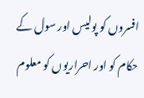افسروں کو پولیس اور سول کے حکام کو اور احراریوں کو معلوم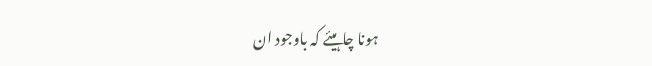ہونا چاہیئے کہ باوجود ان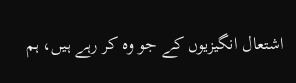اشتعال انگیزیوں کے جو وہ کر رہے ہیں، ہم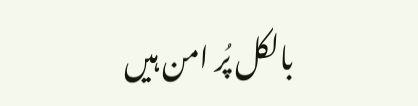بالکل پُر امن ہیں